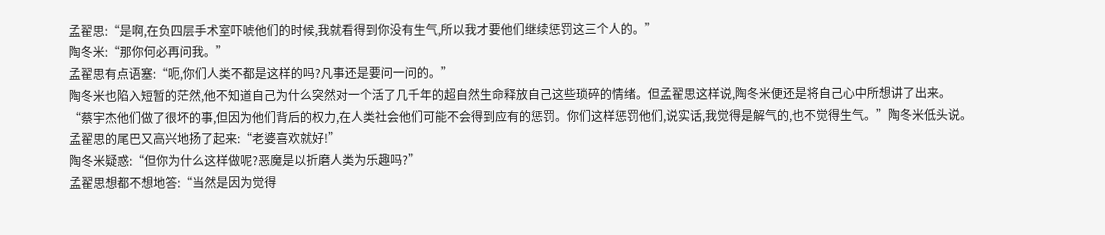孟翟思:“是啊,在负四层手术室吓唬他们的时候,我就看得到你没有生气,所以我才要他们继续惩罚这三个人的。”
陶冬米:“那你何必再问我。”
孟翟思有点语塞:“呃,你们人类不都是这样的吗?凡事还是要问一问的。”
陶冬米也陷入短暂的茫然,他不知道自己为什么突然对一个活了几千年的超自然生命释放自己这些琐碎的情绪。但孟翟思这样说,陶冬米便还是将自己心中所想讲了出来。
“蔡宇杰他们做了很坏的事,但因为他们背后的权力,在人类社会他们可能不会得到应有的惩罚。你们这样惩罚他们,说实话,我觉得是解气的,也不觉得生气。”陶冬米低头说。
孟翟思的尾巴又高兴地扬了起来:“老婆喜欢就好!”
陶冬米疑惑:“但你为什么这样做呢?恶魔是以折磨人类为乐趣吗?”
孟翟思想都不想地答:“当然是因为觉得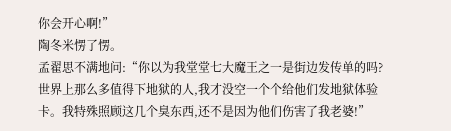你会开心啊!”
陶冬米愣了愣。
孟翟思不满地问:“你以为我堂堂七大魔王之一是街边发传单的吗?世界上那么多值得下地狱的人,我才没空一个个给他们发地狱体验卡。我特殊照顾这几个臭东西,还不是因为他们伤害了我老婆!”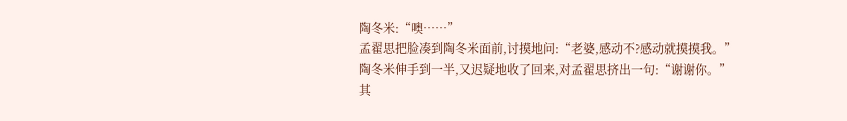陶冬米:“噢……”
孟翟思把脸凑到陶冬米面前,讨摸地问:“老婆,感动不?感动就摸摸我。”
陶冬米伸手到一半,又迟疑地收了回来,对孟翟思挤出一句:“谢谢你。”
其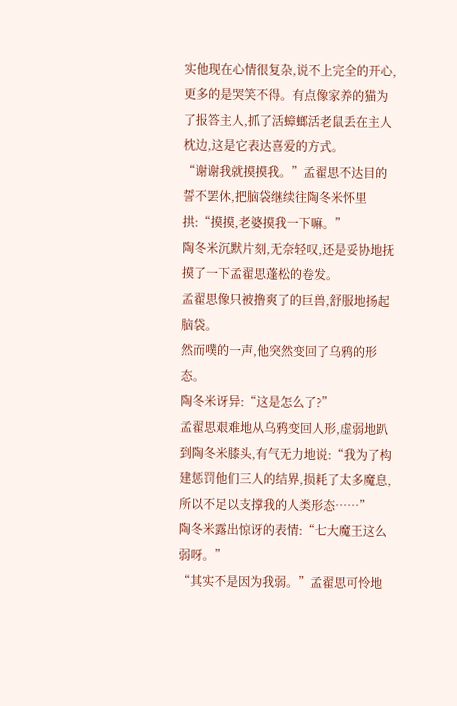实他现在心情很复杂,说不上完全的开心,更多的是哭笑不得。有点像家养的猫为了报答主人,抓了活蟑螂活老鼠丢在主人枕边,这是它表达喜爱的方式。
“谢谢我就摸摸我。”孟翟思不达目的誓不罢休,把脑袋继续往陶冬米怀里拱:“摸摸,老婆摸我一下嘛。”
陶冬米沉默片刻,无奈轻叹,还是妥协地抚摸了一下孟翟思蓬松的卷发。
孟翟思像只被撸爽了的巨兽,舒服地扬起脑袋。
然而噗的一声,他突然变回了乌鸦的形态。
陶冬米讶异:“这是怎么了?”
孟翟思艰难地从乌鸦变回人形,虚弱地趴到陶冬米膝头,有气无力地说:“我为了构建惩罚他们三人的结界,损耗了太多魔息,所以不足以支撑我的人类形态……”
陶冬米露出惊讶的表情:“七大魔王这么弱呀。”
“其实不是因为我弱。”孟翟思可怜地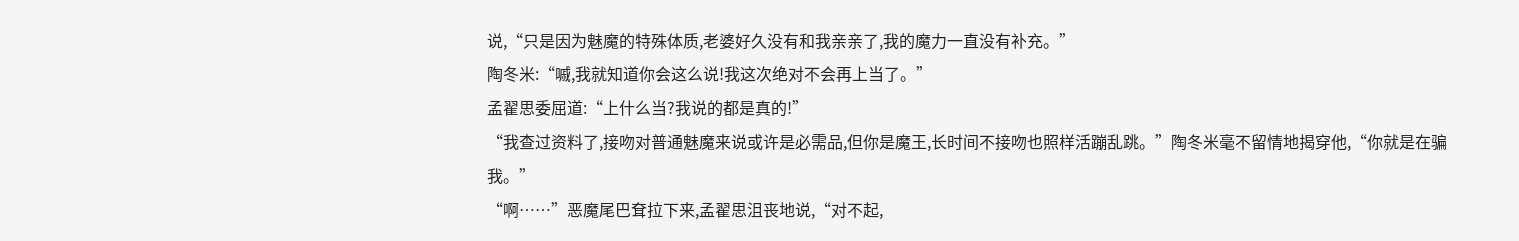说,“只是因为魅魔的特殊体质,老婆好久没有和我亲亲了,我的魔力一直没有补充。”
陶冬米:“嘁,我就知道你会这么说!我这次绝对不会再上当了。”
孟翟思委屈道:“上什么当?我说的都是真的!”
“我查过资料了,接吻对普通魅魔来说或许是必需品,但你是魔王,长时间不接吻也照样活蹦乱跳。”陶冬米毫不留情地揭穿他,“你就是在骗我。”
“啊……”恶魔尾巴耷拉下来,孟翟思沮丧地说,“对不起,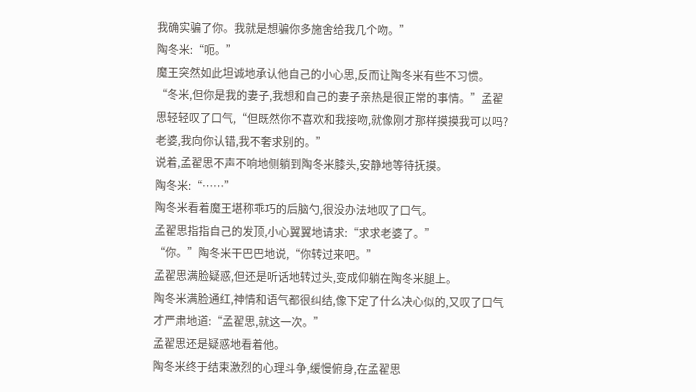我确实骗了你。我就是想骗你多施舍给我几个吻。”
陶冬米:“呃。”
魔王突然如此坦诚地承认他自己的小心思,反而让陶冬米有些不习惯。
“冬米,但你是我的妻子,我想和自己的妻子亲热是很正常的事情。”孟翟思轻轻叹了口气,“但既然你不喜欢和我接吻,就像刚才那样摸摸我可以吗?老婆,我向你认错,我不奢求别的。”
说着,孟翟思不声不响地侧躺到陶冬米膝头,安静地等待抚摸。
陶冬米:“……”
陶冬米看着魔王堪称乖巧的后脑勺,很没办法地叹了口气。
孟翟思指指自己的发顶,小心翼翼地请求:“求求老婆了。”
“你。”陶冬米干巴巴地说,“你转过来吧。”
孟翟思满脸疑惑,但还是听话地转过头,变成仰躺在陶冬米腿上。
陶冬米满脸通红,神情和语气都很纠结,像下定了什么决心似的,又叹了口气才严肃地道:“孟翟思,就这一次。”
孟翟思还是疑惑地看着他。
陶冬米终于结束激烈的心理斗争,缓慢俯身,在孟翟思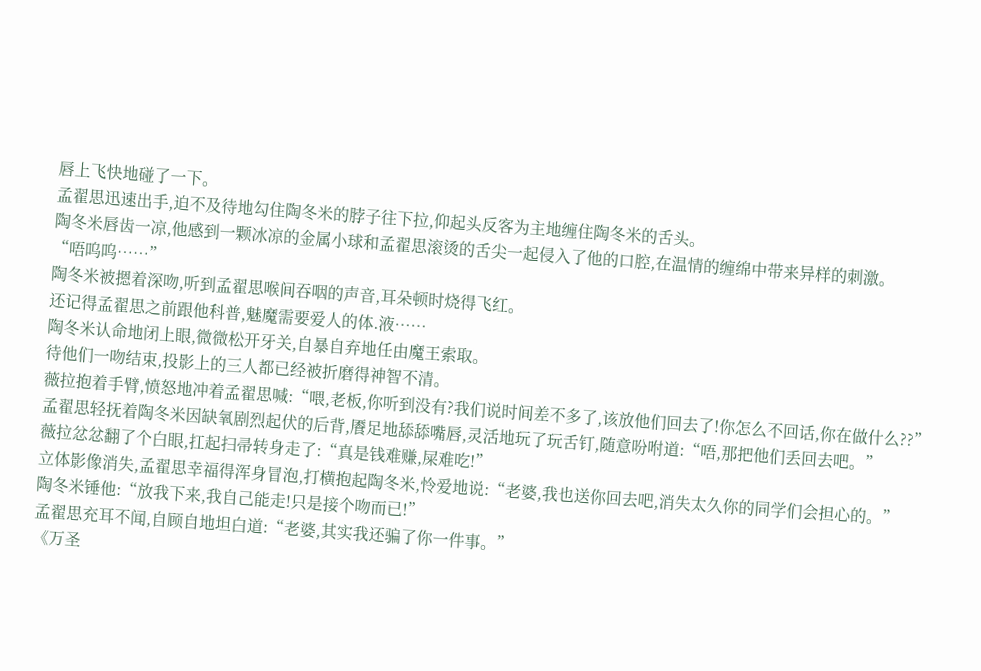唇上飞快地碰了一下。
孟翟思迅速出手,迫不及待地勾住陶冬米的脖子往下拉,仰起头反客为主地缠住陶冬米的舌头。
陶冬米唇齿一凉,他感到一颗冰凉的金属小球和孟翟思滚烫的舌尖一起侵入了他的口腔,在温情的缠绵中带来异样的刺激。
“唔呜呜……”
陶冬米被摁着深吻,听到孟翟思喉间吞咽的声音,耳朵顿时烧得飞红。
还记得孟翟思之前跟他科普,魅魔需要爱人的体.液……
陶冬米认命地闭上眼,微微松开牙关,自暴自弃地任由魔王索取。
待他们一吻结束,投影上的三人都已经被折磨得神智不清。
薇拉抱着手臂,愤怒地冲着孟翟思喊:“喂,老板,你听到没有?我们说时间差不多了,该放他们回去了!你怎么不回话,你在做什么??”
孟翟思轻抚着陶冬米因缺氧剧烈起伏的后背,餍足地舔舔嘴唇,灵活地玩了玩舌钉,随意吩咐道:“唔,那把他们丢回去吧。”
薇拉忿忿翻了个白眼,扛起扫帚转身走了:“真是钱难赚,屎难吃!”
立体影像消失,孟翟思幸福得浑身冒泡,打横抱起陶冬米,怜爱地说:“老婆,我也送你回去吧,消失太久你的同学们会担心的。”
陶冬米锤他:“放我下来,我自己能走!只是接个吻而已!”
孟翟思充耳不闻,自顾自地坦白道:“老婆,其实我还骗了你一件事。”
《万圣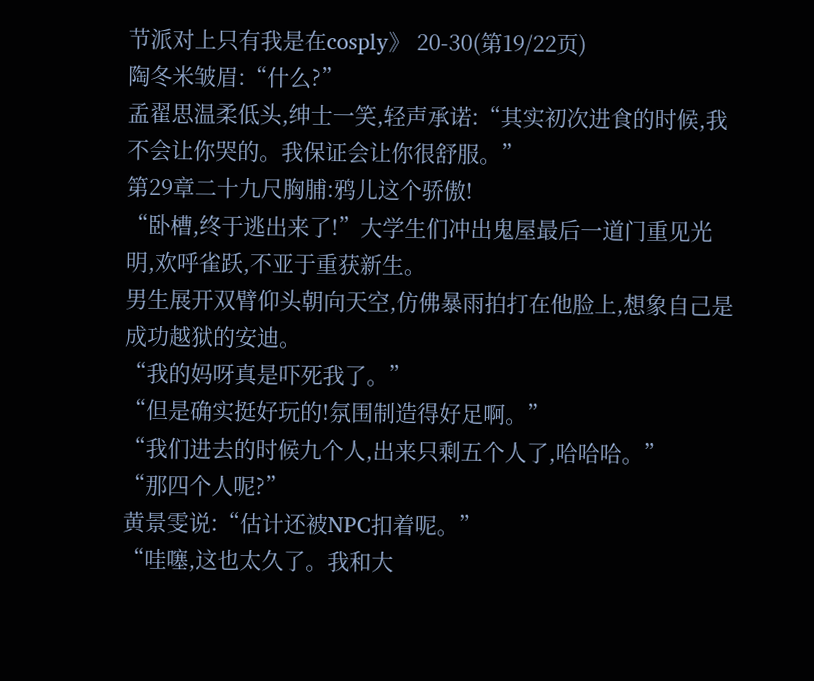节派对上只有我是在cosply》 20-30(第19/22页)
陶冬米皱眉:“什么?”
孟翟思温柔低头,绅士一笑,轻声承诺:“其实初次进食的时候,我不会让你哭的。我保证会让你很舒服。”
第29章二十九尺胸脯:鸦儿这个骄傲!
“卧槽,终于逃出来了!”大学生们冲出鬼屋最后一道门重见光明,欢呼雀跃,不亚于重获新生。
男生展开双臂仰头朝向天空,仿佛暴雨拍打在他脸上,想象自己是成功越狱的安迪。
“我的妈呀真是吓死我了。”
“但是确实挺好玩的!氛围制造得好足啊。”
“我们进去的时候九个人,出来只剩五个人了,哈哈哈。”
“那四个人呢?”
黄景雯说:“估计还被NPC扣着呢。”
“哇噻,这也太久了。我和大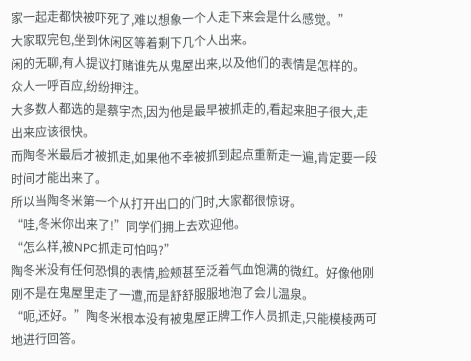家一起走都快被吓死了,难以想象一个人走下来会是什么感觉。”
大家取完包,坐到休闲区等着剩下几个人出来。
闲的无聊,有人提议打赌谁先从鬼屋出来,以及他们的表情是怎样的。
众人一呼百应,纷纷押注。
大多数人都选的是蔡宇杰,因为他是最早被抓走的,看起来胆子很大,走出来应该很快。
而陶冬米最后才被抓走,如果他不幸被抓到起点重新走一遍,肯定要一段时间才能出来了。
所以当陶冬米第一个从打开出口的门时,大家都很惊讶。
“哇,冬米你出来了!”同学们拥上去欢迎他。
“怎么样,被NPC抓走可怕吗?”
陶冬米没有任何恐惧的表情,脸颊甚至泛着气血饱满的微红。好像他刚刚不是在鬼屋里走了一遭,而是舒舒服服地泡了会儿温泉。
“呃,还好。”陶冬米根本没有被鬼屋正牌工作人员抓走,只能模棱两可地进行回答。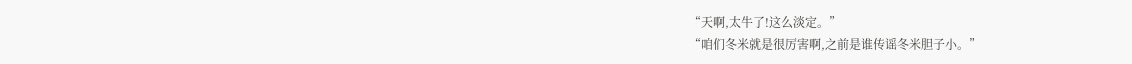“天啊,太牛了!这么淡定。”
“咱们冬米就是很厉害啊,之前是谁传谣冬米胆子小。”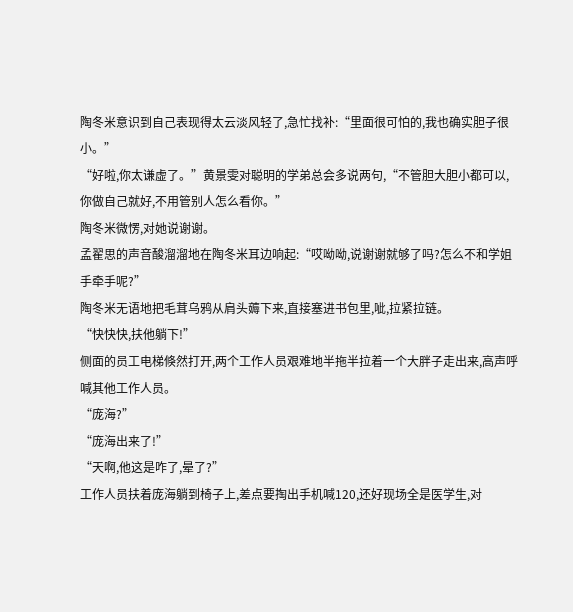陶冬米意识到自己表现得太云淡风轻了,急忙找补:“里面很可怕的,我也确实胆子很小。”
“好啦,你太谦虚了。”黄景雯对聪明的学弟总会多说两句,“不管胆大胆小都可以,你做自己就好,不用管别人怎么看你。”
陶冬米微愣,对她说谢谢。
孟翟思的声音酸溜溜地在陶冬米耳边响起:“哎呦呦,说谢谢就够了吗?怎么不和学姐手牵手呢?”
陶冬米无语地把毛茸乌鸦从肩头薅下来,直接塞进书包里,呲,拉紧拉链。
“快快快,扶他躺下!”
侧面的员工电梯倏然打开,两个工作人员艰难地半拖半拉着一个大胖子走出来,高声呼喊其他工作人员。
“庞海?”
“庞海出来了!”
“天啊,他这是咋了,晕了?”
工作人员扶着庞海躺到椅子上,差点要掏出手机喊120,还好现场全是医学生,对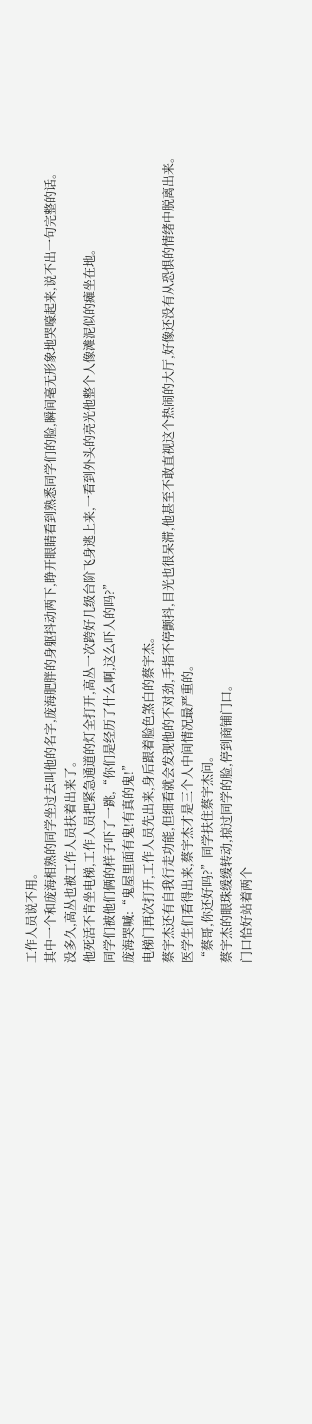工作人员说不用。
其中一个和庞海相熟的同学坐过去叫他的名字,庞海肥胖的身躯抖动两下,睁开眼睛看到熟悉同学们的脸,瞬间毫无形象地哭嚎起来,说不出一句完整的话。
没多久,高丛也被工作人员扶着出来了。
他死活不肯坐电梯,工作人员把紧急通道的灯全打开,高丛一次跨好几级台阶飞身逃上来,一看到外头的亮光他整个人像滩泥似的瘫坐在地。
同学们被他们俩的样子吓了一跳,“你们是经历了什么啊,这么吓人的吗?”
庞海哭喊:“鬼屋里面有鬼!有真的鬼!”
电梯门再次打开,工作人员先出来,身后跟着脸色煞白的蔡宇杰。
蔡宇杰还有自我行走功能,但细看就会发现他的不对劲,手指不停颤抖,目光也很呆滞,他甚至不敢直视这个热闹的大厅,好像还没有从恐惧的情绪中脱离出来。
医学生们看得出来,蔡宇杰才是三个人中间情况最严重的。
“蔡哥,你还好吗?”同学扶住蔡宇杰问。
蔡宇杰的眼珠缓缓转动,掠过同学的脸,停到商铺门口。
门口恰好站着两个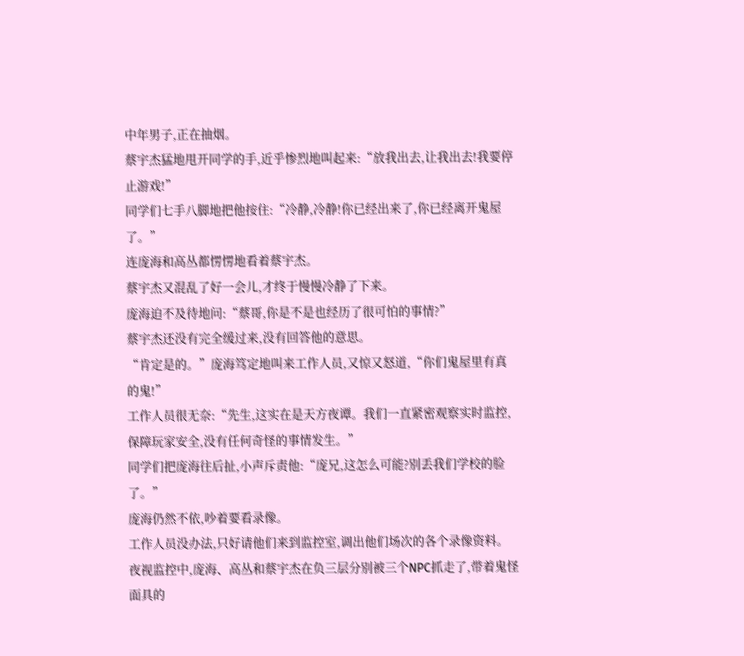中年男子,正在抽烟。
蔡宇杰猛地甩开同学的手,近乎惨烈地叫起来:“放我出去,让我出去!我要停止游戏!”
同学们七手八脚地把他按住:“冷静,冷静!你已经出来了,你已经离开鬼屋了。”
连庞海和高丛都愣愣地看着蔡宇杰。
蔡宇杰又混乱了好一会儿,才终于慢慢冷静了下来。
庞海迫不及待地问:“蔡哥,你是不是也经历了很可怕的事情?”
蔡宇杰还没有完全缓过来,没有回答他的意思。
“肯定是的。”庞海笃定地叫来工作人员,又惊又怒道,“你们鬼屋里有真的鬼!”
工作人员很无奈:“先生,这实在是天方夜谭。我们一直紧密观察实时监控,保障玩家安全,没有任何奇怪的事情发生。”
同学们把庞海往后扯,小声斥责他:“庞兄,这怎么可能?别丢我们学校的脸了。”
庞海仍然不依,吵着要看录像。
工作人员没办法,只好请他们来到监控室,调出他们场次的各个录像资料。
夜视监控中,庞海、高丛和蔡宇杰在负三层分别被三个NPC抓走了,带着鬼怪面具的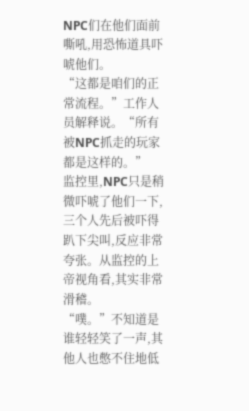NPC们在他们面前嘶吼,用恐怖道具吓唬他们。
“这都是咱们的正常流程。”工作人员解释说。“所有被NPC抓走的玩家都是这样的。”
监控里,NPC只是稍微吓唬了他们一下,三个人先后被吓得趴下尖叫,反应非常夸张。从监控的上帝视角看,其实非常滑稽。
“噗。”不知道是谁轻轻笑了一声,其他人也憋不住地低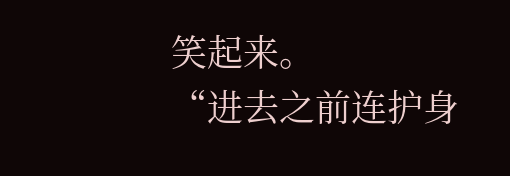笑起来。
“进去之前连护身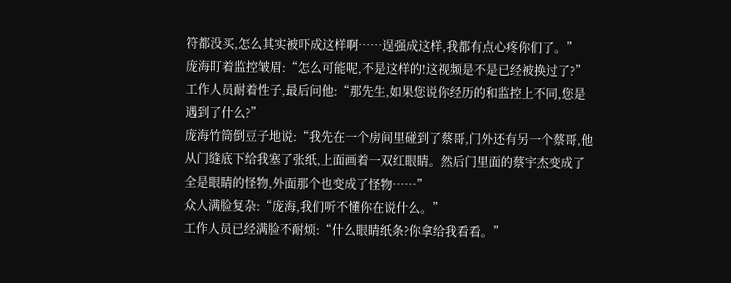符都没买,怎么其实被吓成这样啊……逞强成这样,我都有点心疼你们了。”
庞海盯着监控皱眉:“怎么可能呢,不是这样的!这视频是不是已经被换过了?”
工作人员耐着性子,最后问他:“那先生,如果您说你经历的和监控上不同,您是遇到了什么?”
庞海竹筒倒豆子地说:“我先在一个房间里碰到了蔡哥,门外还有另一个蔡哥,他从门缝底下给我塞了张纸,上面画着一双红眼睛。然后门里面的蔡宇杰变成了全是眼睛的怪物,外面那个也变成了怪物……”
众人满脸复杂:“庞海,我们听不懂你在说什么。”
工作人员已经满脸不耐烦:“什么眼睛纸条?你拿给我看看。”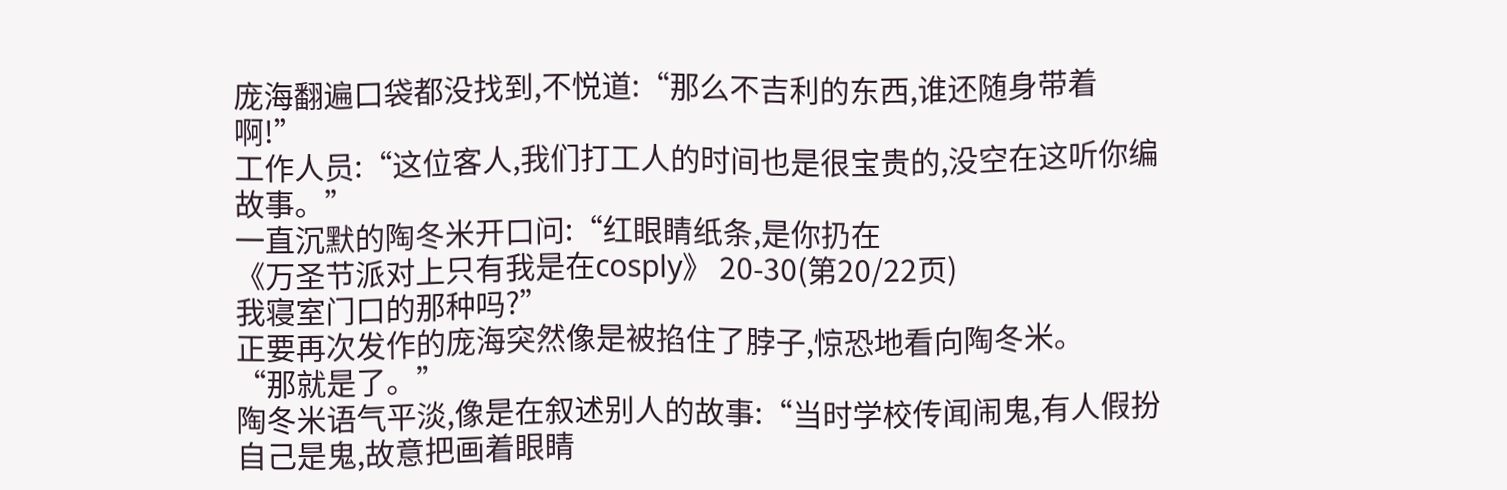庞海翻遍口袋都没找到,不悦道:“那么不吉利的东西,谁还随身带着啊!”
工作人员:“这位客人,我们打工人的时间也是很宝贵的,没空在这听你编故事。”
一直沉默的陶冬米开口问:“红眼睛纸条,是你扔在
《万圣节派对上只有我是在cosply》 20-30(第20/22页)
我寝室门口的那种吗?”
正要再次发作的庞海突然像是被掐住了脖子,惊恐地看向陶冬米。
“那就是了。”
陶冬米语气平淡,像是在叙述别人的故事:“当时学校传闻闹鬼,有人假扮自己是鬼,故意把画着眼睛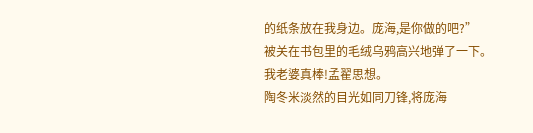的纸条放在我身边。庞海,是你做的吧?”
被关在书包里的毛绒乌鸦高兴地弹了一下。
我老婆真棒!孟翟思想。
陶冬米淡然的目光如同刀锋,将庞海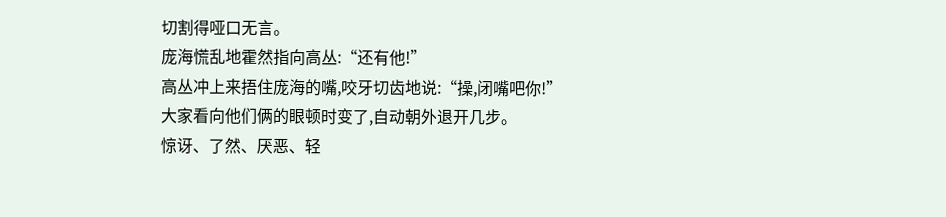切割得哑口无言。
庞海慌乱地霍然指向高丛:“还有他!”
高丛冲上来捂住庞海的嘴,咬牙切齿地说:“操,闭嘴吧你!”
大家看向他们俩的眼顿时变了,自动朝外退开几步。
惊讶、了然、厌恶、轻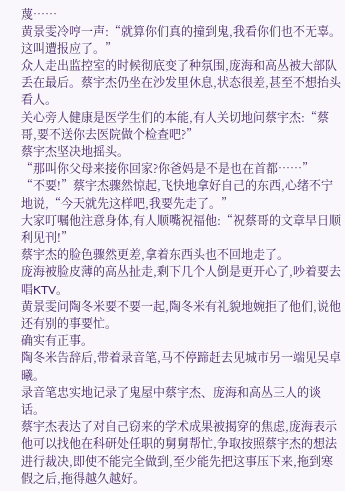蔑……
黄景雯冷哼一声:“就算你们真的撞到鬼,我看你们也不无辜。这叫遭报应了。”
众人走出监控室的时候彻底变了种氛围,庞海和高丛被大部队丢在最后。蔡宇杰仍坐在沙发里休息,状态很差,甚至不想抬头看人。
关心旁人健康是医学生们的本能,有人关切地问蔡宇杰:“蔡哥,要不送你去医院做个检查吧?”
蔡宇杰坚决地摇头。
“那叫你父母来接你回家?你爸妈是不是也在首都……”
“不要!”蔡宇杰骤然惊起,飞快地拿好自己的东西,心绪不宁地说,“今天就先这样吧,我要先走了。”
大家叮嘱他注意身体,有人顺嘴祝福他:“祝蔡哥的文章早日顺利见刊!”
蔡宇杰的脸色骤然更差,拿着东西头也不回地走了。
庞海被脸皮薄的高丛扯走,剩下几个人倒是更开心了,吵着要去唱KTV。
黄景雯问陶冬米要不要一起,陶冬米有礼貌地婉拒了他们,说他还有别的事要忙。
确实有正事。
陶冬米告辞后,带着录音笔,马不停蹄赶去见城市另一端见吴卓曦。
录音笔忠实地记录了鬼屋中蔡宇杰、庞海和高丛三人的谈话。
蔡宇杰表达了对自己窃来的学术成果被揭穿的焦虑,庞海表示他可以找他在科研处任职的舅舅帮忙,争取按照蔡宇杰的想法进行裁决,即使不能完全做到,至少能先把这事压下来,拖到寒假之后,拖得越久越好。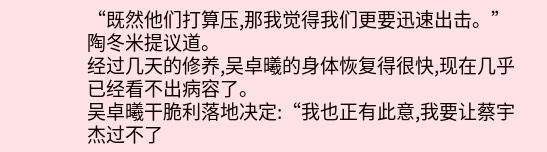“既然他们打算压,那我觉得我们更要迅速出击。”陶冬米提议道。
经过几天的修养,吴卓曦的身体恢复得很快,现在几乎已经看不出病容了。
吴卓曦干脆利落地决定:“我也正有此意,我要让蔡宇杰过不了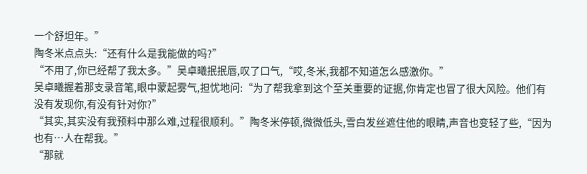一个舒坦年。”
陶冬米点点头:“还有什么是我能做的吗?”
“不用了,你已经帮了我太多。”吴卓曦抿抿唇,叹了口气,“哎,冬米,我都不知道怎么感激你。”
吴卓曦握着那支录音笔,眼中蒙起雾气,担忧地问:“为了帮我拿到这个至关重要的证据,你肯定也冒了很大风险。他们有没有发现你,有没有针对你?”
“其实,其实没有我预料中那么难,过程很顺利。”陶冬米停顿,微微低头,雪白发丝遮住他的眼睛,声音也变轻了些,“因为也有…人在帮我。”
“那就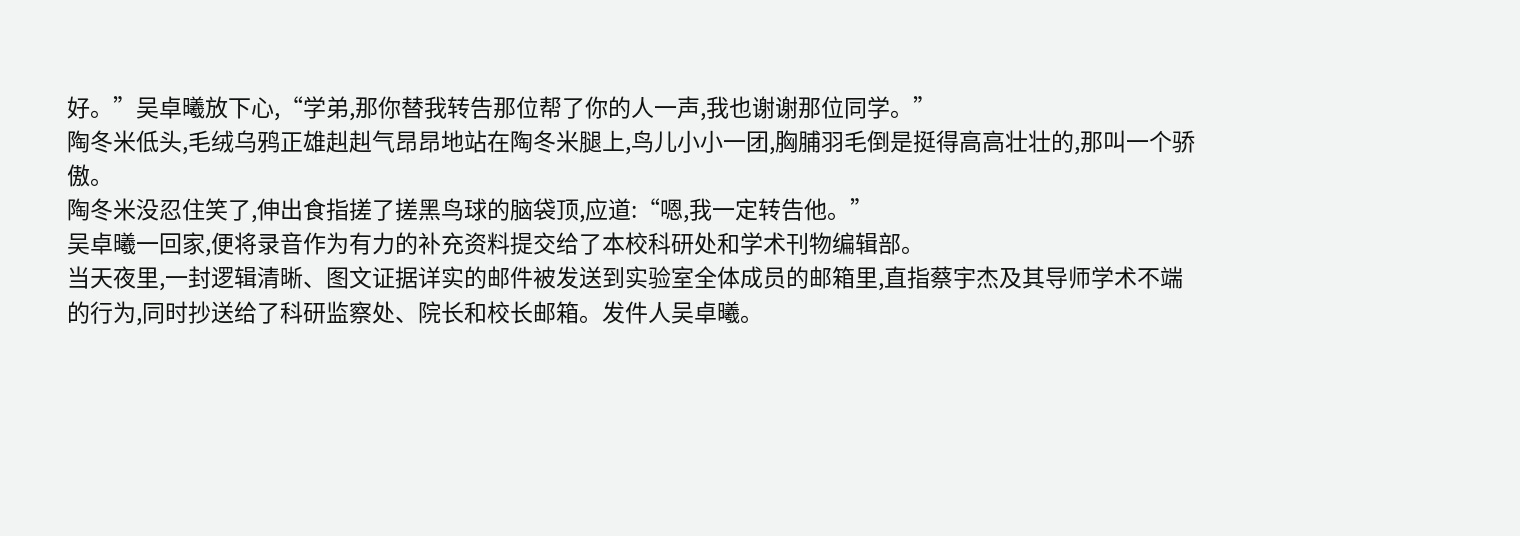好。”吴卓曦放下心,“学弟,那你替我转告那位帮了你的人一声,我也谢谢那位同学。”
陶冬米低头,毛绒乌鸦正雄赳赳气昂昂地站在陶冬米腿上,鸟儿小小一团,胸脯羽毛倒是挺得高高壮壮的,那叫一个骄傲。
陶冬米没忍住笑了,伸出食指搓了搓黑鸟球的脑袋顶,应道:“嗯,我一定转告他。”
吴卓曦一回家,便将录音作为有力的补充资料提交给了本校科研处和学术刊物编辑部。
当天夜里,一封逻辑清晰、图文证据详实的邮件被发送到实验室全体成员的邮箱里,直指蔡宇杰及其导师学术不端的行为,同时抄送给了科研监察处、院长和校长邮箱。发件人吴卓曦。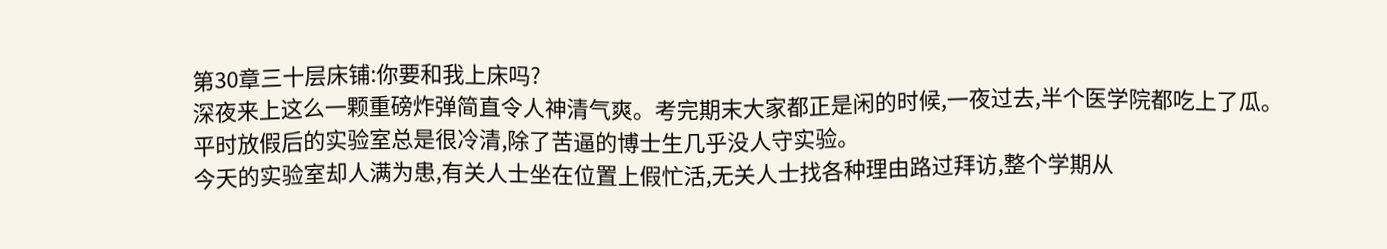第30章三十层床铺:你要和我上床吗?
深夜来上这么一颗重磅炸弹简直令人神清气爽。考完期末大家都正是闲的时候,一夜过去,半个医学院都吃上了瓜。
平时放假后的实验室总是很冷清,除了苦逼的博士生几乎没人守实验。
今天的实验室却人满为患,有关人士坐在位置上假忙活,无关人士找各种理由路过拜访,整个学期从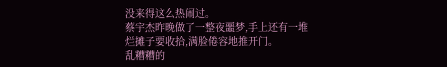没来得这么热闹过。
蔡宇杰昨晚做了一整夜噩梦,手上还有一堆烂摊子要收拾,满脸倦容地推开门。
乱糟糟的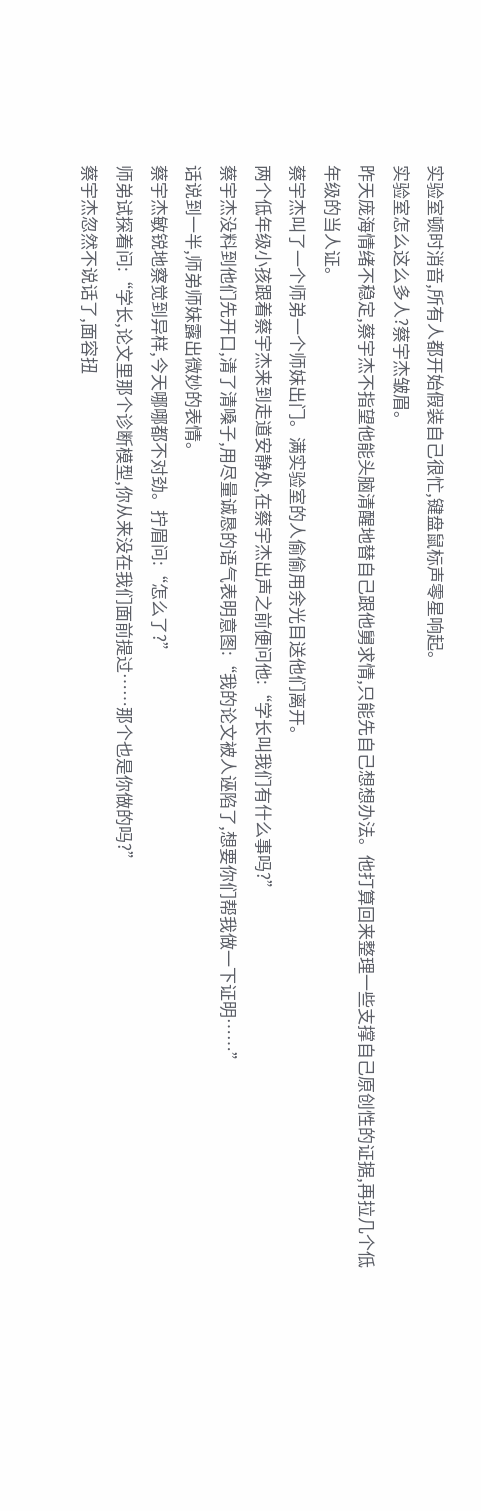实验室顿时消音,所有人都开始假装自己很忙,键盘鼠标声零星响起。
实验室怎么这么多人?蔡宇杰皱眉。
昨天庞海情绪不稳定,蔡宇杰不指望他能头脑清醒地替自己跟他舅求情,只能先自己想想办法。他打算回来整理一些支撑自己原创性的证据,再拉几个低年级的当人证。
蔡宇杰叫了一个师弟一个师妹出门。满实验室的人偷偷用余光目送他们离开。
两个低年级小孩跟着蔡宇杰来到走道安静处,在蔡宇杰出声之前便问他:“学长叫我们有什么事吗?”
蔡宇杰没料到他们先开口,清了清嗓子,用尽量诚恳的语气表明意图:“我的论文被人诬陷了,想要你们帮我做一下证明……”
话说到一半,师弟师妹露出微妙的表情。
蔡宇杰敏锐地察觉到异样,今天哪哪都不对劲。拧眉问:“怎么了?”
师弟试探着问:“学长,论文里那个诊断模型,你从来没在我们面前提过……那个也是你做的吗?”
蔡宇杰忽然不说话了,面容扭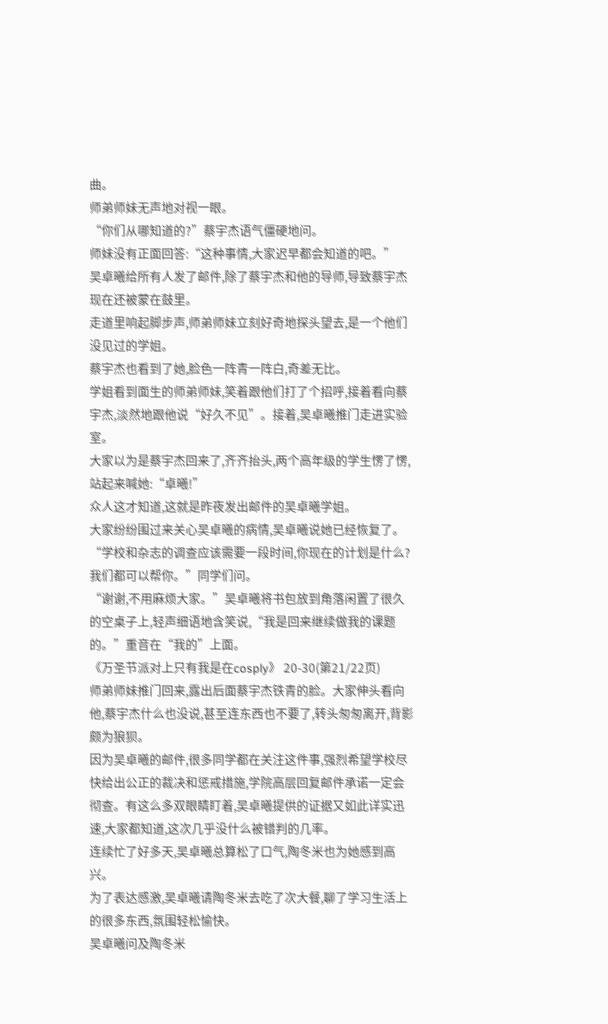曲。
师弟师妹无声地对视一眼。
“你们从哪知道的?”蔡宇杰语气僵硬地问。
师妹没有正面回答:“这种事情,大家迟早都会知道的吧。”
吴卓曦给所有人发了邮件,除了蔡宇杰和他的导师,导致蔡宇杰现在还被蒙在鼓里。
走道里响起脚步声,师弟师妹立刻好奇地探头望去,是一个他们没见过的学姐。
蔡宇杰也看到了她,脸色一阵青一阵白,奇差无比。
学姐看到面生的师弟师妹,笑着跟他们打了个招呼,接着看向蔡宇杰,淡然地跟他说“好久不见”。接着,吴卓曦推门走进实验室。
大家以为是蔡宇杰回来了,齐齐抬头,两个高年级的学生愣了愣,站起来喊她:“卓曦!”
众人这才知道,这就是昨夜发出邮件的吴卓曦学姐。
大家纷纷围过来关心吴卓曦的病情,吴卓曦说她已经恢复了。
“学校和杂志的调查应该需要一段时间,你现在的计划是什么?我们都可以帮你。”同学们问。
“谢谢,不用麻烦大家。”吴卓曦将书包放到角落闲置了很久的空桌子上,轻声细语地含笑说,“我是回来继续做我的课题的。”重音在“我的”上面。
《万圣节派对上只有我是在cosply》 20-30(第21/22页)
师弟师妹推门回来,露出后面蔡宇杰铁青的脸。大家伸头看向他,蔡宇杰什么也没说,甚至连东西也不要了,转头匆匆离开,背影颇为狼狈。
因为吴卓曦的邮件,很多同学都在关注这件事,强烈希望学校尽快给出公正的裁决和惩戒措施,学院高层回复邮件承诺一定会彻查。有这么多双眼睛盯着,吴卓曦提供的证据又如此详实迅速,大家都知道,这次几乎没什么被错判的几率。
连续忙了好多天,吴卓曦总算松了口气,陶冬米也为她感到高兴。
为了表达感激,吴卓曦请陶冬米去吃了次大餐,聊了学习生活上的很多东西,氛围轻松愉快。
吴卓曦问及陶冬米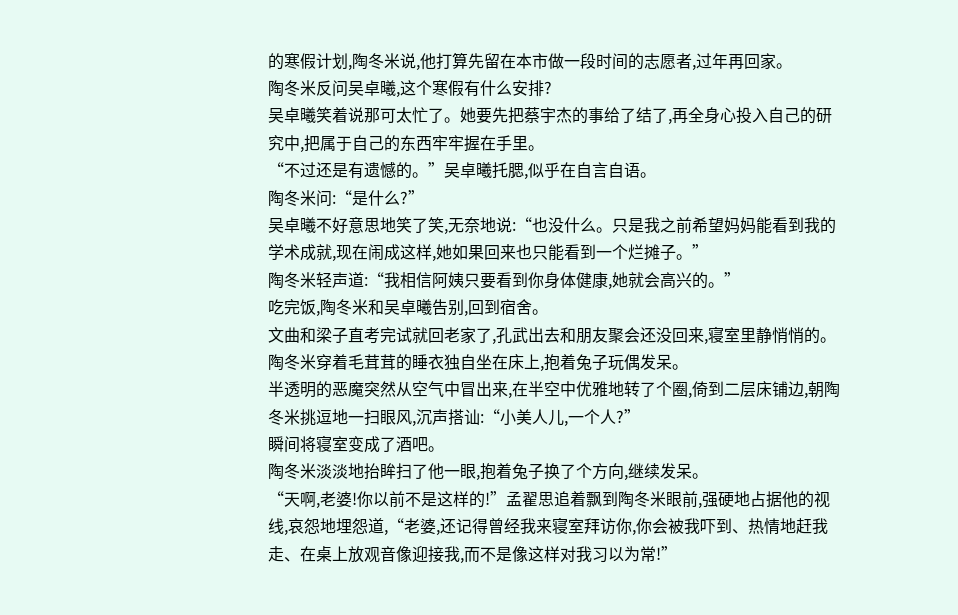的寒假计划,陶冬米说,他打算先留在本市做一段时间的志愿者,过年再回家。
陶冬米反问吴卓曦,这个寒假有什么安排?
吴卓曦笑着说那可太忙了。她要先把蔡宇杰的事给了结了,再全身心投入自己的研究中,把属于自己的东西牢牢握在手里。
“不过还是有遗憾的。”吴卓曦托腮,似乎在自言自语。
陶冬米问:“是什么?”
吴卓曦不好意思地笑了笑,无奈地说:“也没什么。只是我之前希望妈妈能看到我的学术成就,现在闹成这样,她如果回来也只能看到一个烂摊子。”
陶冬米轻声道:“我相信阿姨只要看到你身体健康,她就会高兴的。”
吃完饭,陶冬米和吴卓曦告别,回到宿舍。
文曲和梁子直考完试就回老家了,孔武出去和朋友聚会还没回来,寝室里静悄悄的。
陶冬米穿着毛茸茸的睡衣独自坐在床上,抱着兔子玩偶发呆。
半透明的恶魔突然从空气中冒出来,在半空中优雅地转了个圈,倚到二层床铺边,朝陶冬米挑逗地一扫眼风,沉声搭讪:“小美人儿,一个人?”
瞬间将寝室变成了酒吧。
陶冬米淡淡地抬眸扫了他一眼,抱着兔子换了个方向,继续发呆。
“天啊,老婆!你以前不是这样的!”孟翟思追着飘到陶冬米眼前,强硬地占据他的视线,哀怨地埋怨道,“老婆,还记得曾经我来寝室拜访你,你会被我吓到、热情地赶我走、在桌上放观音像迎接我,而不是像这样对我习以为常!”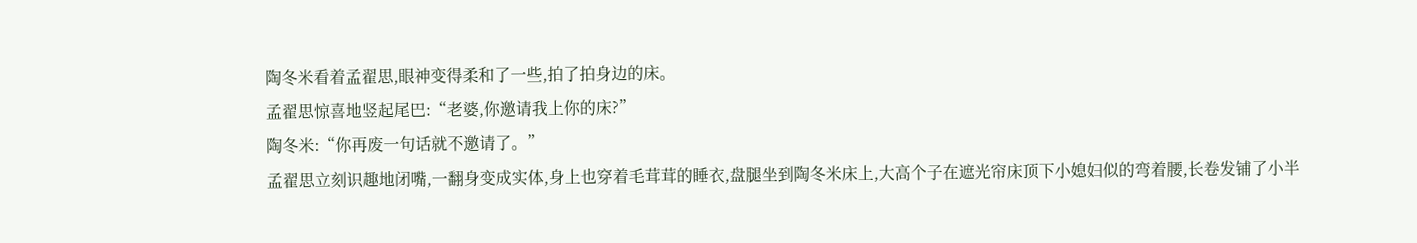陶冬米看着孟翟思,眼神变得柔和了一些,拍了拍身边的床。
孟翟思惊喜地竖起尾巴:“老婆,你邀请我上你的床?”
陶冬米:“你再废一句话就不邀请了。”
孟翟思立刻识趣地闭嘴,一翻身变成实体,身上也穿着毛茸茸的睡衣,盘腿坐到陶冬米床上,大高个子在遮光帘床顶下小媳妇似的弯着腰,长卷发铺了小半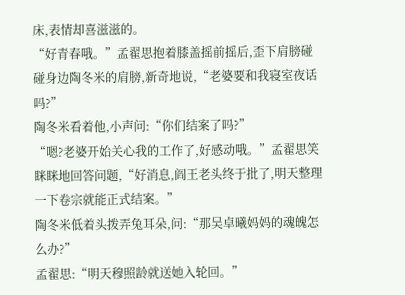床,表情却喜滋滋的。
“好青春哦。”孟翟思抱着膝盖摇前摇后,歪下肩膀碰碰身边陶冬米的肩膀,新奇地说,“老婆要和我寝室夜话吗?”
陶冬米看着他,小声问:“你们结案了吗?”
“嗯?老婆开始关心我的工作了,好感动哦。”孟翟思笑眯眯地回答问题,“好消息,阎王老头终于批了,明天整理一下卷宗就能正式结案。”
陶冬米低着头拨弄兔耳朵,问:“那吴卓曦妈妈的魂魄怎么办?”
孟翟思:“明天穆照龄就送她入轮回。”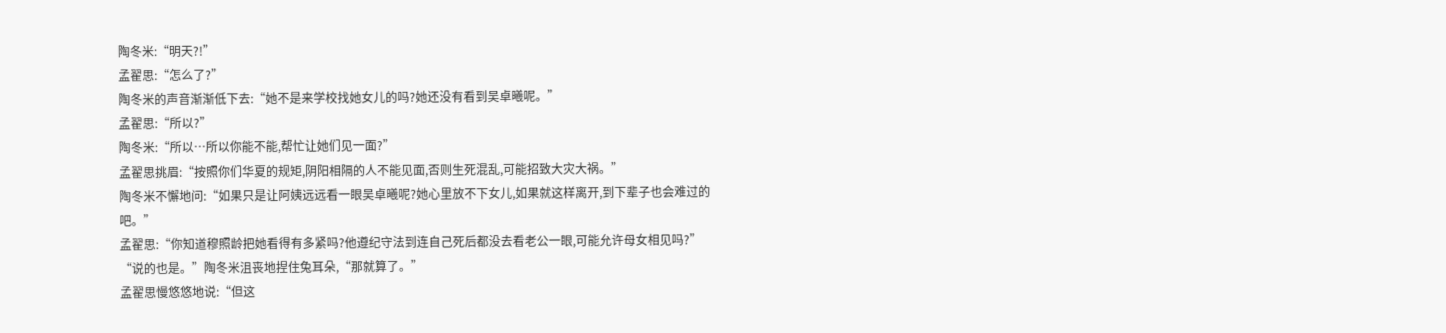陶冬米:“明天?!”
孟翟思:“怎么了?”
陶冬米的声音渐渐低下去:“她不是来学校找她女儿的吗?她还没有看到吴卓曦呢。”
孟翟思:“所以?”
陶冬米:“所以…所以你能不能,帮忙让她们见一面?”
孟翟思挑眉:“按照你们华夏的规矩,阴阳相隔的人不能见面,否则生死混乱,可能招致大灾大祸。”
陶冬米不懈地问:“如果只是让阿姨远远看一眼吴卓曦呢?她心里放不下女儿,如果就这样离开,到下辈子也会难过的吧。”
孟翟思:“你知道穆照龄把她看得有多紧吗?他遵纪守法到连自己死后都没去看老公一眼,可能允许母女相见吗?”
“说的也是。”陶冬米沮丧地捏住兔耳朵,“那就算了。”
孟翟思慢悠悠地说:“但这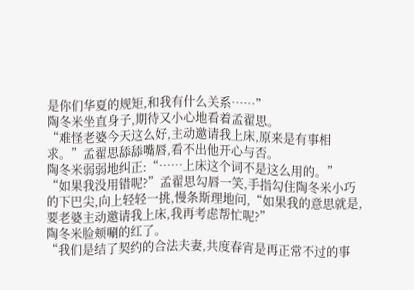是你们华夏的规矩,和我有什么关系……”
陶冬米坐直身子,期待又小心地看着孟翟思。
“难怪老婆今天这么好,主动邀请我上床,原来是有事相求。”孟翟思舔舔嘴唇,看不出他开心与否。
陶冬米弱弱地纠正:“……上床这个词不是这么用的。”
“如果我没用错呢?”孟翟思勾唇一笑,手指勾住陶冬米小巧的下巴尖,向上轻轻一挑,慢条斯理地问,“如果我的意思就是,要老婆主动邀请我上床,我再考虑帮忙呢?”
陶冬米脸颊唰的红了。
“我们是结了契约的合法夫妻,共度春宵是再正常不过的事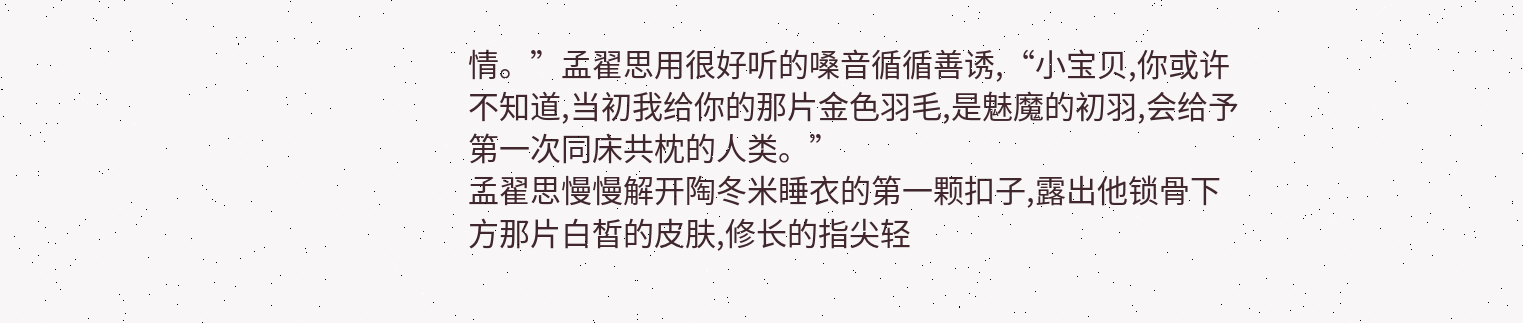情。”孟翟思用很好听的嗓音循循善诱,“小宝贝,你或许不知道,当初我给你的那片金色羽毛,是魅魔的初羽,会给予第一次同床共枕的人类。”
孟翟思慢慢解开陶冬米睡衣的第一颗扣子,露出他锁骨下方那片白皙的皮肤,修长的指尖轻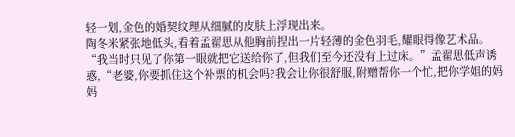轻一划,金色的婚契纹理从细腻的皮肤上浮现出来。
陶冬米紧张地低头,看着孟翟思从他胸前捏出一片轻薄的金色羽毛,耀眼得像艺术品。
“我当时只见了你第一眼就把它送给你了,但我们至今还没有上过床。”孟翟思低声诱惑,“老婆,你要抓住这个补票的机会吗?我会让你很舒服,附赠帮你一个忙,把你学姐的妈妈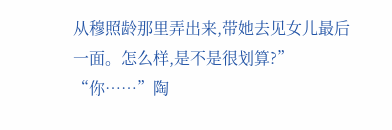从穆照龄那里弄出来,带她去见女儿最后一面。怎么样,是不是很划算?”
“你……”陶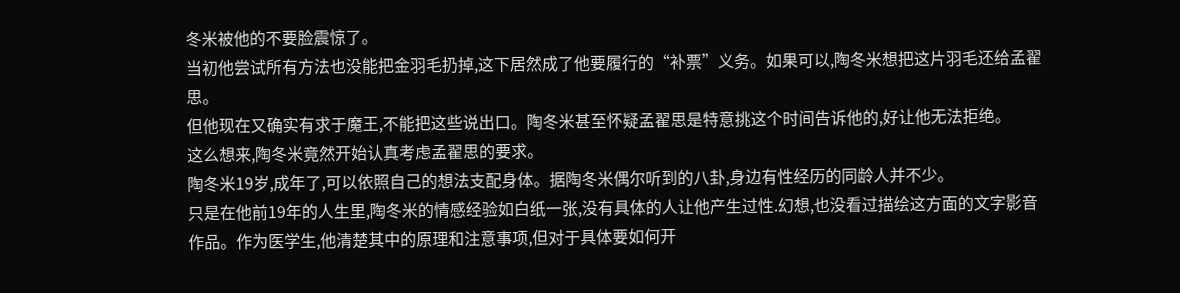冬米被他的不要脸震惊了。
当初他尝试所有方法也没能把金羽毛扔掉,这下居然成了他要履行的“补票”义务。如果可以,陶冬米想把这片羽毛还给孟翟思。
但他现在又确实有求于魔王,不能把这些说出口。陶冬米甚至怀疑孟翟思是特意挑这个时间告诉他的,好让他无法拒绝。
这么想来,陶冬米竟然开始认真考虑孟翟思的要求。
陶冬米19岁,成年了,可以依照自己的想法支配身体。据陶冬米偶尔听到的八卦,身边有性经历的同龄人并不少。
只是在他前19年的人生里,陶冬米的情感经验如白纸一张,没有具体的人让他产生过性.幻想,也没看过描绘这方面的文字影音作品。作为医学生,他清楚其中的原理和注意事项,但对于具体要如何开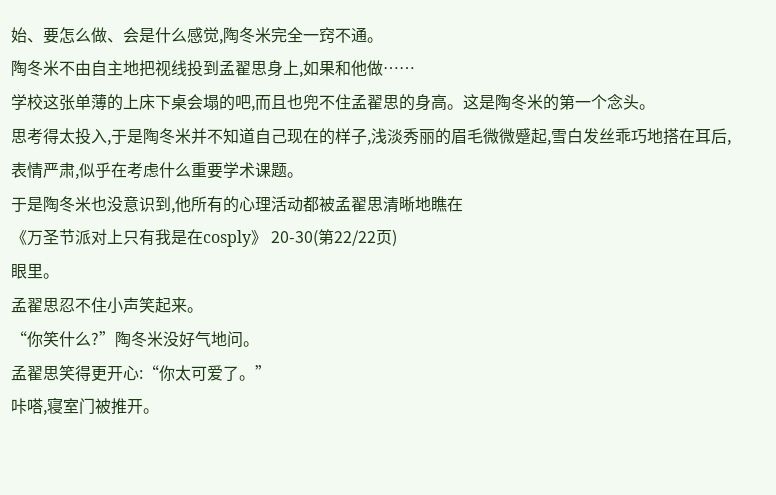始、要怎么做、会是什么感觉,陶冬米完全一窍不通。
陶冬米不由自主地把视线投到孟翟思身上,如果和他做……
学校这张单薄的上床下桌会塌的吧,而且也兜不住孟翟思的身高。这是陶冬米的第一个念头。
思考得太投入,于是陶冬米并不知道自己现在的样子,浅淡秀丽的眉毛微微蹙起,雪白发丝乖巧地搭在耳后,表情严肃,似乎在考虑什么重要学术课题。
于是陶冬米也没意识到,他所有的心理活动都被孟翟思清晰地瞧在
《万圣节派对上只有我是在cosply》 20-30(第22/22页)
眼里。
孟翟思忍不住小声笑起来。
“你笑什么?”陶冬米没好气地问。
孟翟思笑得更开心:“你太可爱了。”
咔嗒,寝室门被推开。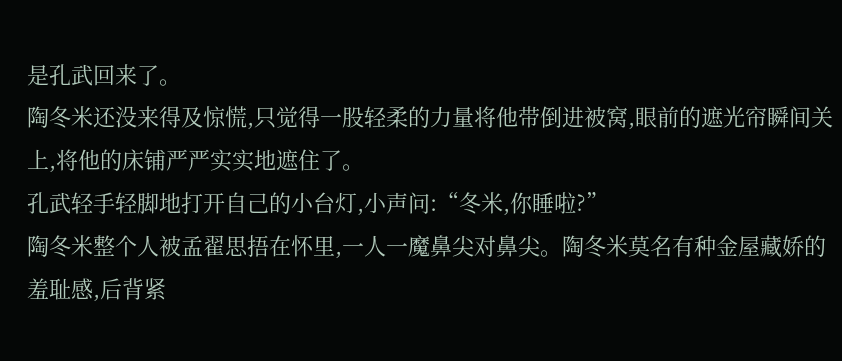是孔武回来了。
陶冬米还没来得及惊慌,只觉得一股轻柔的力量将他带倒进被窝,眼前的遮光帘瞬间关上,将他的床铺严严实实地遮住了。
孔武轻手轻脚地打开自己的小台灯,小声问:“冬米,你睡啦?”
陶冬米整个人被孟翟思捂在怀里,一人一魔鼻尖对鼻尖。陶冬米莫名有种金屋藏娇的羞耻感,后背紧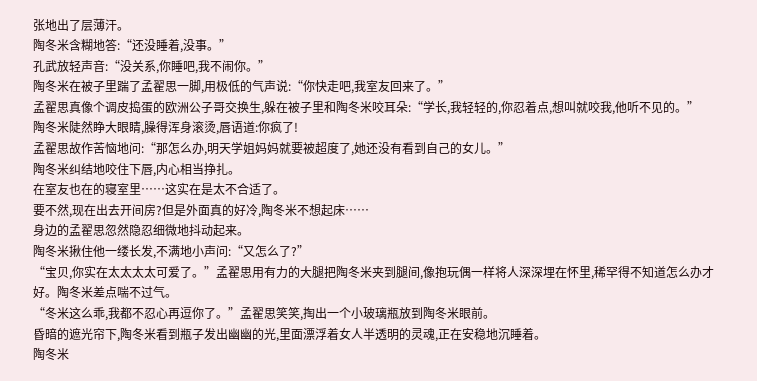张地出了层薄汗。
陶冬米含糊地答:“还没睡着,没事。”
孔武放轻声音:“没关系,你睡吧,我不闹你。”
陶冬米在被子里踹了孟翟思一脚,用极低的气声说:“你快走吧,我室友回来了。”
孟翟思真像个调皮捣蛋的欧洲公子哥交换生,躲在被子里和陶冬米咬耳朵:“学长,我轻轻的,你忍着点,想叫就咬我,他听不见的。”
陶冬米陡然睁大眼睛,臊得浑身滚烫,唇语道:你疯了!
孟翟思故作苦恼地问:“那怎么办,明天学姐妈妈就要被超度了,她还没有看到自己的女儿。”
陶冬米纠结地咬住下唇,内心相当挣扎。
在室友也在的寝室里……这实在是太不合适了。
要不然,现在出去开间房?但是外面真的好冷,陶冬米不想起床……
身边的孟翟思忽然隐忍细微地抖动起来。
陶冬米揪住他一缕长发,不满地小声问:“又怎么了?”
“宝贝,你实在太太太太可爱了。”孟翟思用有力的大腿把陶冬米夹到腿间,像抱玩偶一样将人深深埋在怀里,稀罕得不知道怎么办才好。陶冬米差点喘不过气。
“冬米这么乖,我都不忍心再逗你了。”孟翟思笑笑,掏出一个小玻璃瓶放到陶冬米眼前。
昏暗的遮光帘下,陶冬米看到瓶子发出幽幽的光,里面漂浮着女人半透明的灵魂,正在安稳地沉睡着。
陶冬米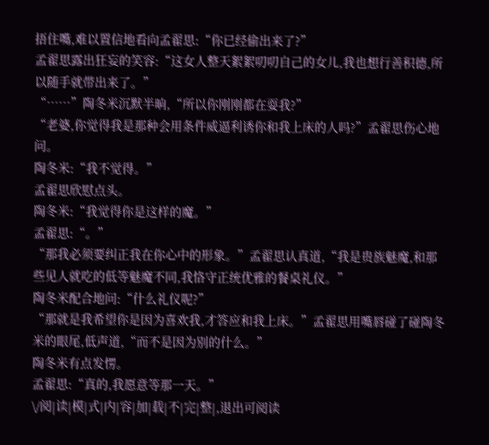捂住嘴,难以置信地看向孟翟思:“你已经偷出来了?”
孟翟思露出狂妄的笑容:“这女人整天絮絮叨叨自己的女儿,我也想行善积德,所以随手就带出来了。”
“……”陶冬米沉默半晌,“所以你刚刚都在耍我?”
“老婆,你觉得我是那种会用条件威逼利诱你和我上床的人吗?”孟翟思伤心地问。
陶冬米:“我不觉得。”
孟翟思欣慰点头。
陶冬米:“我觉得你是这样的魔。”
孟翟思:“。”
“那我必须要纠正我在你心中的形象。”孟翟思认真道,“我是贵族魅魔,和那些见人就吃的低等魅魔不同,我恪守正统优雅的餐桌礼仪。”
陶冬米配合地问:“什么礼仪呢?”
“那就是我希望你是因为喜欢我,才答应和我上床。”孟翟思用嘴唇碰了碰陶冬米的眼尾,低声道,“而不是因为别的什么。”
陶冬米有点发愣。
孟翟思:“真的,我愿意等那一天。”
\/阅|读|模|式|内|容|加|载|不|完|整|,退出可阅读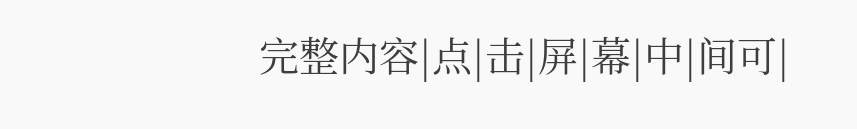完整内容|点|击|屏|幕|中|间可|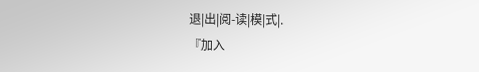退|出|阅-读|模|式|.
『加入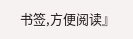书签,方便阅读』